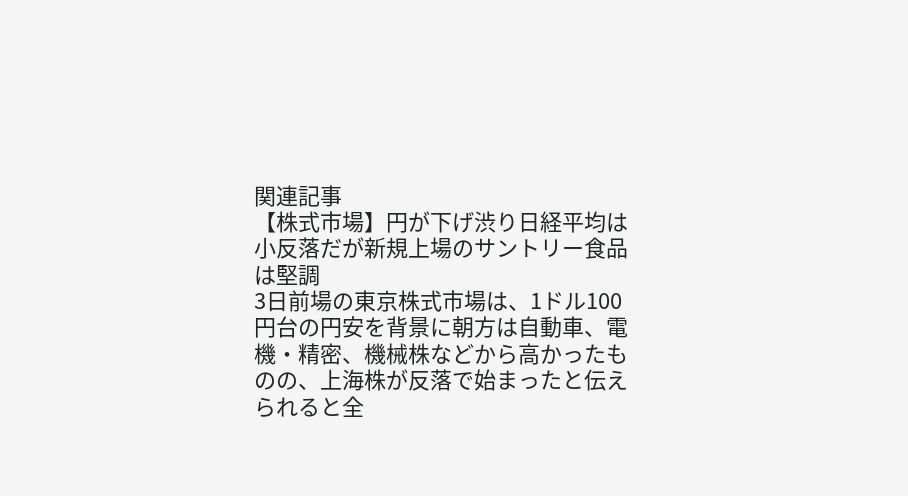関連記事
【株式市場】円が下げ渋り日経平均は小反落だが新規上場のサントリー食品は堅調
3日前場の東京株式市場は、1ドル100円台の円安を背景に朝方は自動車、電機・精密、機械株などから高かったものの、上海株が反落で始まったと伝えられると全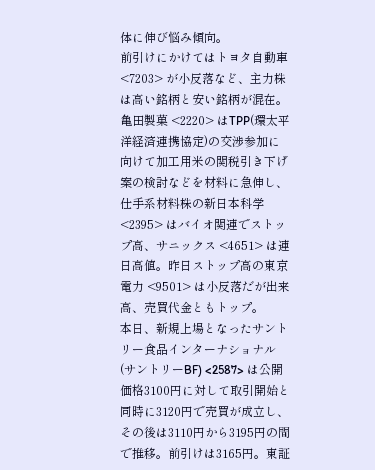体に伸び悩み傾向。
前引けにかけてはトヨタ自動車 <7203> が小反落など、主力株は高い銘柄と安い銘柄が混在。亀田製菓 <2220> はTPP(環太平洋経済連携協定)の交渉参加に向けて加工用米の関税引き下げ案の検討などを材料に急伸し、仕手系材料株の新日本科学 <2395> はバイオ関連でストップ高、サニックス <4651> は連日高値。昨日ストップ高の東京電力 <9501> は小反落だが出来高、売買代金ともトップ。
本日、新規上場となったサントリー食品インターナショナル(サントリーBF) <2587> は公開価格3100円に対して取引開始と同時に3120円で売買が成立し、その後は3110円から3195円の間で推移。前引けは3165円。東証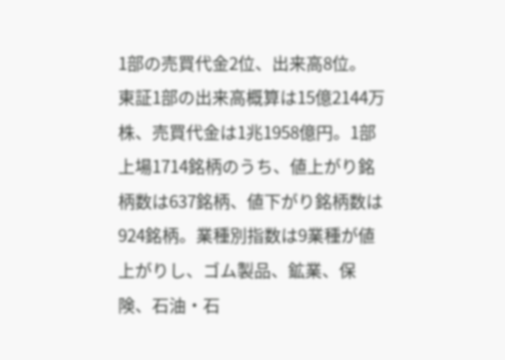1部の売買代金2位、出来高8位。
東証1部の出来高概算は15億2144万株、売買代金は1兆1958億円。1部上場1714銘柄のうち、値上がり銘柄数は637銘柄、値下がり銘柄数は924銘柄。業種別指数は9業種が値上がりし、ゴム製品、鉱業、保険、石油・石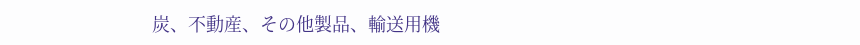炭、不動産、その他製品、輸送用機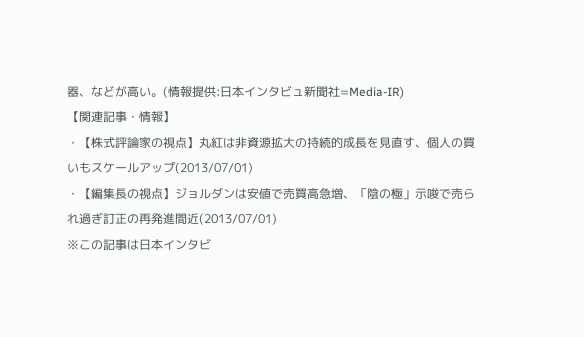器、などが高い。(情報提供:日本インタビュ新聞社=Media-IR)
【関連記事・情報】
・【株式評論家の視点】丸紅は非資源拡大の持続的成長を見直す、個人の買いもスケールアップ(2013/07/01)
・【編集長の視点】ジョルダンは安値で売買高急増、「陰の極」示唆で売られ過ぎ訂正の再発進間近(2013/07/01)
※この記事は日本インタビ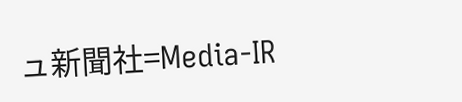ュ新聞社=Media-IR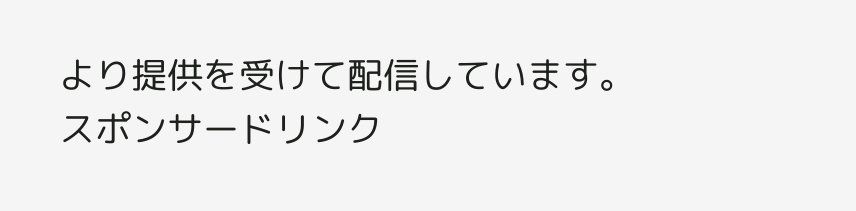より提供を受けて配信しています。
スポンサードリンク